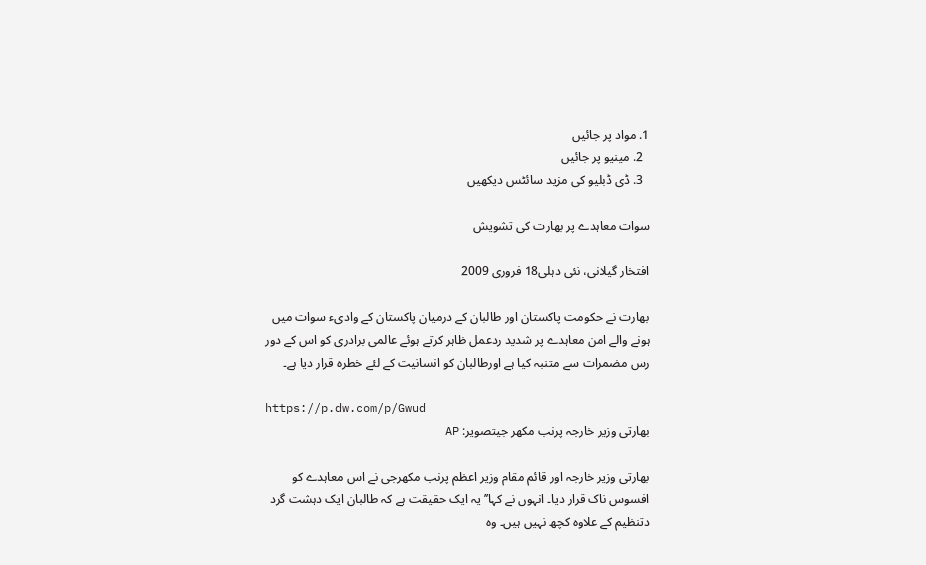1. مواد پر جائیں
  2. مینیو پر جائیں
  3. ڈی ڈبلیو کی مزید سائٹس دیکھیں

سوات معاہدے پر بھارت کی تشویش

افتخار گیلانی، نئی دہلی18 فروری 2009

بھارت نے حکومت پاکستان اور طالبان کے درمیان پاکستان کے وادیء سوات میں ہونے والے امن معاہدے پر شدید ردعمل ظاہر کرتے ہوئے عالمی برادری کو اس کے دور رس مضمرات سے متنبہ کیا ہے اورطالبان کو انسانیت کے لئے خطرہ قرار دیا ہے۔

https://p.dw.com/p/Gwud
بھارتی وزیر خارجہ پرنب مکھر جیتصویر: AP

بھارتی وزیر خارجہ اور قائم مقام وزیر اعظم پرنب مکھرجی نے اس معاہدے کو افسوس ناک قرار دیا۔ انہوں نے کہا’’ یہ ایک حقیقت ہے کہ طالبان ایک دہشت گرد دتنظیم کے علاوہ کچھ نہیں ہیں۔ وہ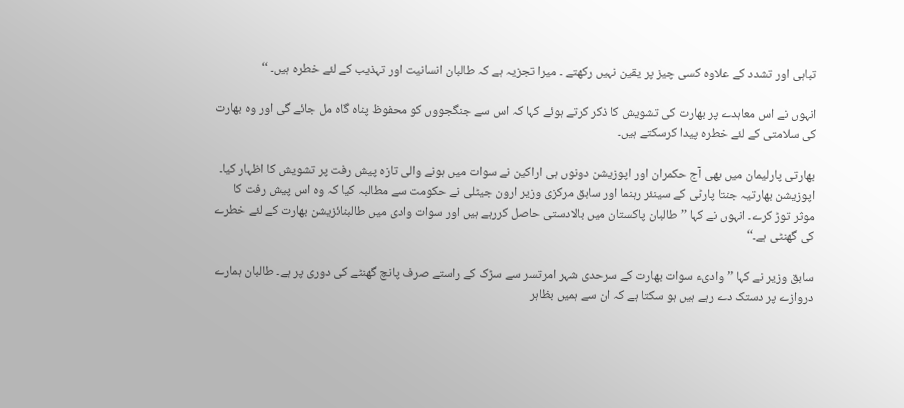تباہی اور تشدد کے علاوہ کسی چیز پر یقین نہیں رکھتے ۔ میرا تجزیہ ہے کہ طالبان انسانیت اور تہذیب کے لئے خطرہ ہیں۔ ‘‘

انہوں نے اس معاہدے پر بھارت کی تشویش کا ذکر کرتے ہوئے کہا کہ اس سے جنگجووں کو محفوظ پناہ گاہ مل جائے گی اور وہ بھارت کی سلامتی کے لئے خطرہ پیدا کرسکتے ہیں۔

بھارتی پارلیمان میں بھی آج حکمران اور اپوزیشن دونوں ہی اراکین نے سوات میں ہونے والی تازہ پیش رفت پر تشویش کا اظہار کیا۔ اپوزیشن بھارتیہ جنتا پارٹی کے سینئر رہنما اور سابق مرکزی وزیر ارون جیٹلی نے حکومت سے مطالبہ کیا کہ وہ اس پیش رفت کا موثر توڑ کرے۔ انہوں نے کہا ’’ طالبان پاکستان میں بالادستی حاصل کررہے ہیں اور سوات وادی میں طالبنائزیشن بھارت کے لئے خطرے کی گھنٹی ہے۔‘‘

سابق وزیر نے کہا ’’ وادیء سوات بھارت کے سرحدی شہر امرتسر سے سڑک کے راستے صرف پانچ گھنٹے کی دوری پر ہے۔ طالبان ہمارے دروازے پر دستک دے رہے ہیں ہو سکتا ہے کہ ان سے ہمیں بظاہر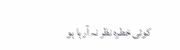کوئی خطرہ نظر نہ آرہا ہو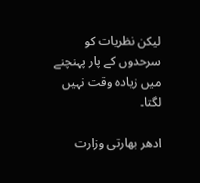لیکن نظریات کو سرحدوں کے پار پہنچنے میں زیادہ وقت نہیں لگتا۔

ادھر بھارتی وزارت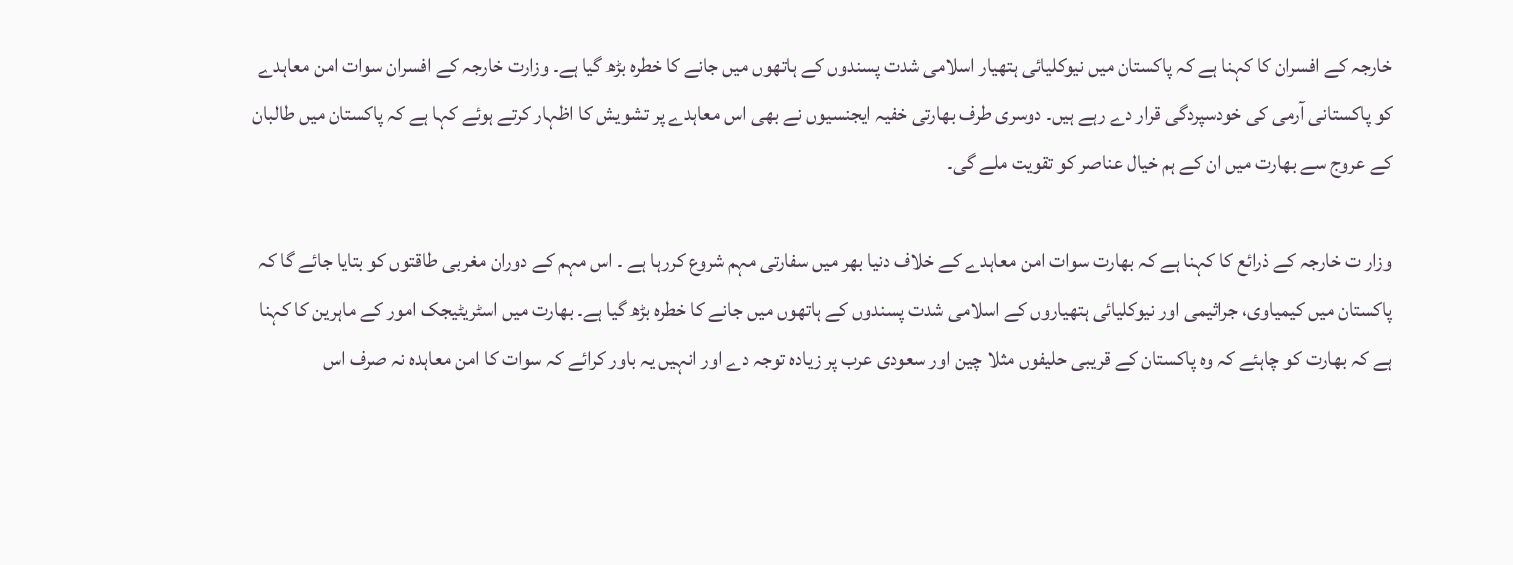خارجہ کے افسران کا کہنا ہے کہ پاکستان میں نیوکلیائی ہتھیار اسلامی شدت پسندوں کے ہاتھوں میں جانے کا خطرہ بڑھ گیا ہے۔ وزارت خارجہ کے افسران سوات امن معاہدے کو پاکستانی آرمی کی خودسپردگی قرار دے رہے ہیں۔ دوسری طرف بھارتی خفیہ ایجنسیوں نے بھی اس معاہدے پر تشویش کا اظہار کرتے ہوئے کہا ہے کہ پاکستان میں طالبان کے عروج سے بھارت میں ان کے ہم خیال عناصر کو تقویت ملے گی۔

وزار ت خارجہ کے ذرائع کا کہنا ہے کہ بھارت سوات امن معاہدے کے خلاف دنیا بھر میں سفارتی مہم شروع کررہا ہے ۔ اس مہم کے دوران مغربی طاقتوں کو بتایا جائے گا کہ پاکستان میں کیمیاوی، جراثیمی اور نیوکلیائی ہتھیاروں کے اسلامی شدت پسندوں کے ہاتھوں میں جانے کا خطرہ بڑھ گیا ہے۔ بھارت میں اسٹریٹیجک امور کے ماہرین کا کہنا ہے کہ بھارت کو چاہئے کہ وہ پاکستان کے قریبی حلیفوں مثلا چین اور سعودی عرب پر زیادہ توجہ دے اور انہیں یہ باور کرائے کہ سوات کا امن معاہدہ نہ صرف اس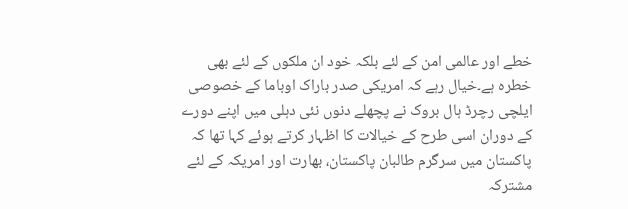خطے اور عالمی امن کے لئے بلکہ خود ان ملکوں کے لئے بھی خطرہ ہے۔خیال رہے کہ امریکی صدر باراک اوباما کے خصوصی ایلچی رچرڈ ہال بروک نے پچھلے دنوں نئی دہلی میں اپنے دورے کے دوران اسی طرح کے خیالات کا اظہار کرتے ہوئے کہا تھا کہ پاکستان میں سرگرم طالبان پاکستان، بھارت اور امریکہ کے لئے مشترکہ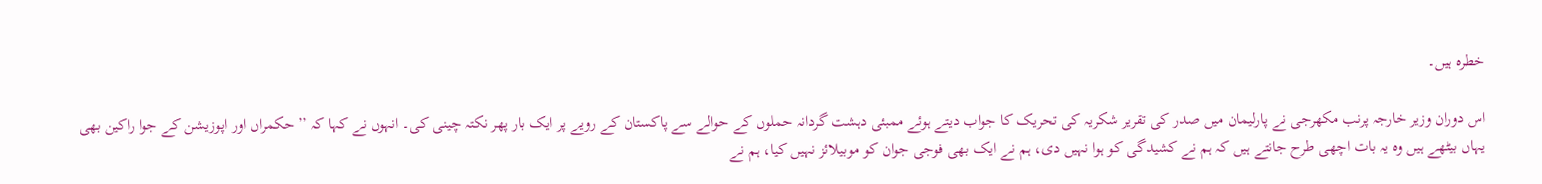خطرہ ہیں۔

اس دوران وزیر خارجہ پرنب مکھرجی نے پارلیمان میں صدر کی تقریر شکریہ کی تحریک کا جواب دیتے ہوئے ممبئی دہشت گردانہ حملوں کے حوالے سے پاکستان کے رویے پر ایک بار پھر نکتہ چینی کی۔ انہوں نے کہا کہ ’’حکمراں اور اپوزیشن کے جوا راکین بھی یہاں بیٹھے ہیں وہ یہ بات اچھی طرح جانتے ہیں کہ ہم نے کشیدگی کو ہوا نہیں دی، ہم نے ایک بھی فوجی جوان کو موبیلائز نہیں کیا، ہم نے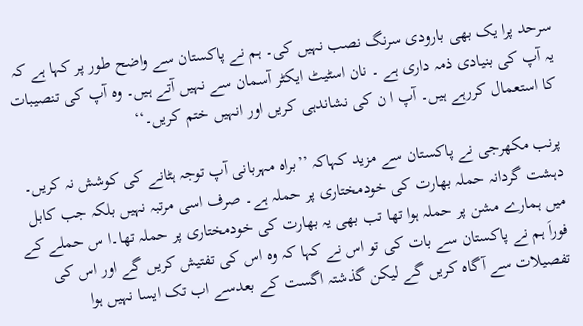سرحد پرا یک بھی بارودی سرنگ نصب نہیں کی۔ ہم نے پاکستان سے واضح طور پر کہا ہے کہ یہ آپ کی بنیادی ذمہ داری ہے ۔ نان اسٹیٹ ایکٹر آسمان سے نہیں آتے ہیں۔ وہ آپ کی تنصیبات کا استعمال کررہے ہیں۔ آپ ا ن کی نشاندہی کریں اور انہیں ختم کریں۔‘‘

پرنب مکھرجی نے پاکستان سے مزید کہاکہ ’’براہ مہربانی آپ توجہ ہٹانے کی کوشش نہ کریں۔ دہشت گردانہ حملہ بھارت کی خودمختاری پر حملہ ہے۔ صرف اسی مرتبہ نہیں بلکہ جب کابل میں ہمارے مشن پر حملہ ہوا تھا تب بھی یہ بھارت کی خودمختاری پر حملہ تھا۔ا س حملے کے فوراَ ہم نے پاکستان سے بات کی تو اس نے کہا کہ وہ اس کی تفتیش کریں گے اور اس کی تفصیلات سے آگاہ کریں گے لیکن گذشتہ اگست کے بعدسے اب تک ایسا نہیں ہوا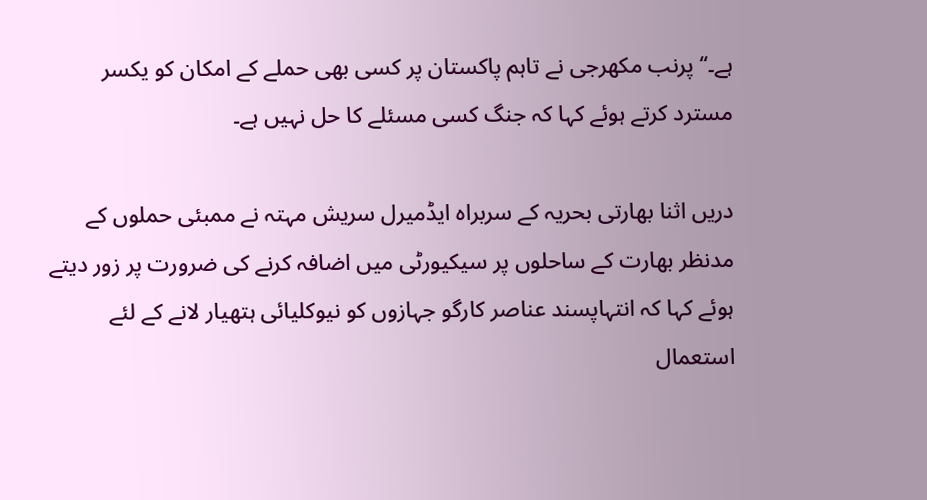ہے۔‘‘ پرنب مکھرجی نے تاہم پاکستان پر کسی بھی حملے کے امکان کو یکسر مسترد کرتے ہوئے کہا کہ جنگ کسی مسئلے کا حل نہیں ہے۔

دریں اثنا بھارتی بحریہ کے سربراہ ایڈمیرل سریش مہتہ نے ممبئی حملوں کے مدنظر بھارت کے ساحلوں پر سیکیورٹی میں اضافہ کرنے کی ضرورت پر زور دیتے ہوئے کہا کہ انتہاپسند عناصر کارگو جہازوں کو نیوکلیائی ہتھیار لانے کے لئے استعمال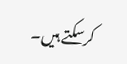کرسکتے ہیں۔